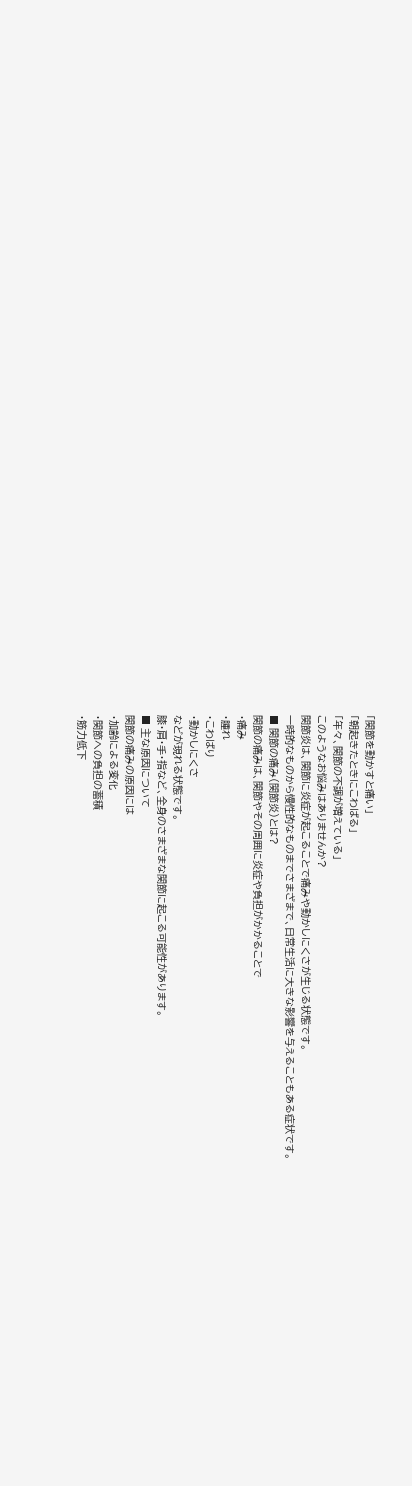「関節を動かすと痛い」
「朝起きたときにこわばる」
「年々、関節の不調が増えている」
このようなお悩みはありませんか?
関節炎は、関節に炎症が起こることで痛みや動かしにくさが生じる状態です。
一時的なものから慢性的なものまでさまざまで、日常生活に大きな影響を与えることもある症状です。
■ 関節の痛み(関節炎)とは?
関節の痛みは、関節やその周囲に炎症や負担がかかることで
・痛み
・腫れ
・こわばり
・動かしにくさ
などが現れる状態です。
膝・肩・手・指など、全身のさまざまな関節に起こる可能性があります。
■ 主な原因について
関節の痛みの原因には
・加齢による変化
・関節への負担の蓄積
・筋力低下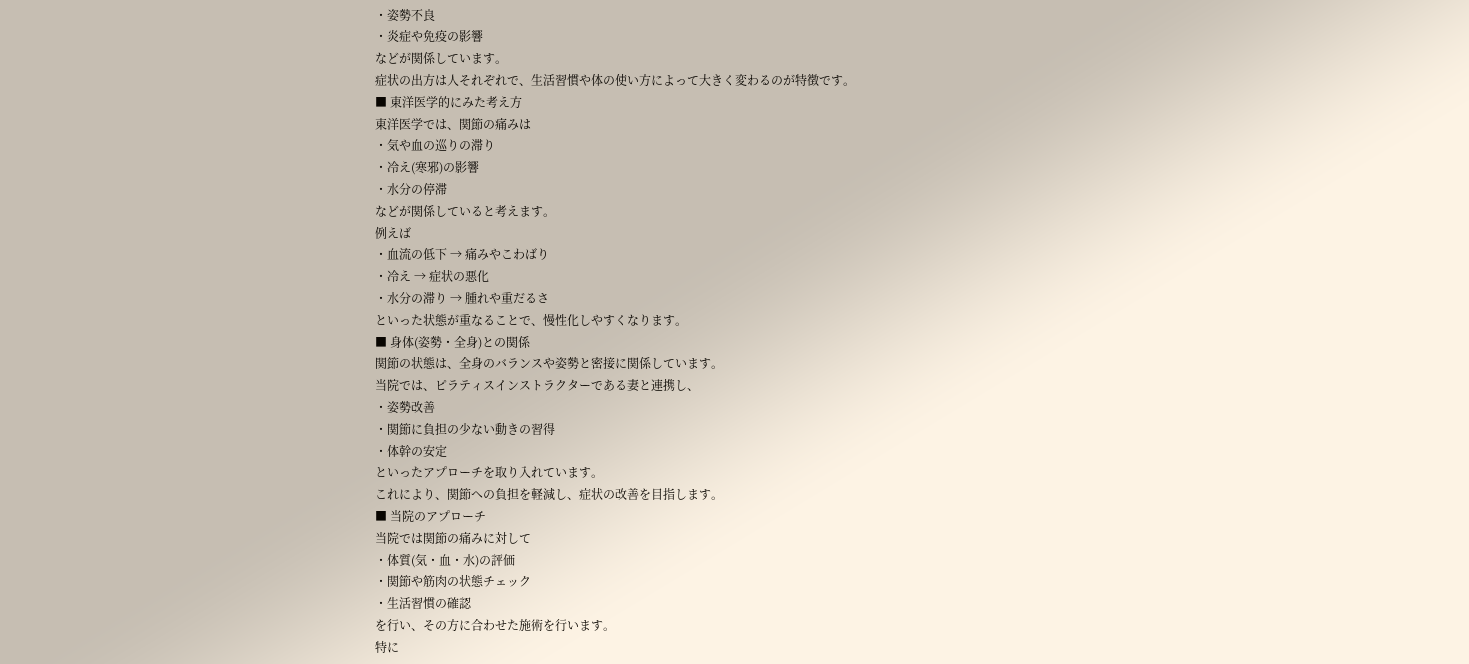・姿勢不良
・炎症や免疫の影響
などが関係しています。
症状の出方は人それぞれで、生活習慣や体の使い方によって大きく変わるのが特徴です。
■ 東洋医学的にみた考え方
東洋医学では、関節の痛みは
・気や血の巡りの滞り
・冷え(寒邪)の影響
・水分の停滞
などが関係していると考えます。
例えば
・血流の低下 → 痛みやこわばり
・冷え → 症状の悪化
・水分の滞り → 腫れや重だるさ
といった状態が重なることで、慢性化しやすくなります。
■ 身体(姿勢・全身)との関係
関節の状態は、全身のバランスや姿勢と密接に関係しています。
当院では、ピラティスインストラクターである妻と連携し、
・姿勢改善
・関節に負担の少ない動きの習得
・体幹の安定
といったアプローチを取り入れています。
これにより、関節への負担を軽減し、症状の改善を目指します。
■ 当院のアプローチ
当院では関節の痛みに対して
・体質(気・血・水)の評価
・関節や筋肉の状態チェック
・生活習慣の確認
を行い、その方に合わせた施術を行います。
特に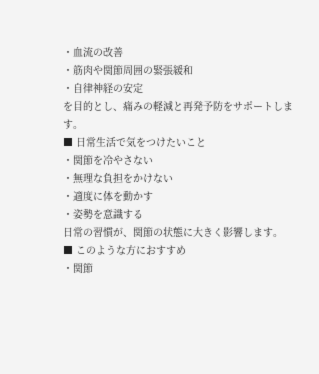・血流の改善
・筋肉や関節周囲の緊張緩和
・自律神経の安定
を目的とし、痛みの軽減と再発予防をサポートします。
■ 日常生活で気をつけたいこと
・関節を冷やさない
・無理な負担をかけない
・適度に体を動かす
・姿勢を意識する
日常の習慣が、関節の状態に大きく影響します。
■ このような方におすすめ
・関節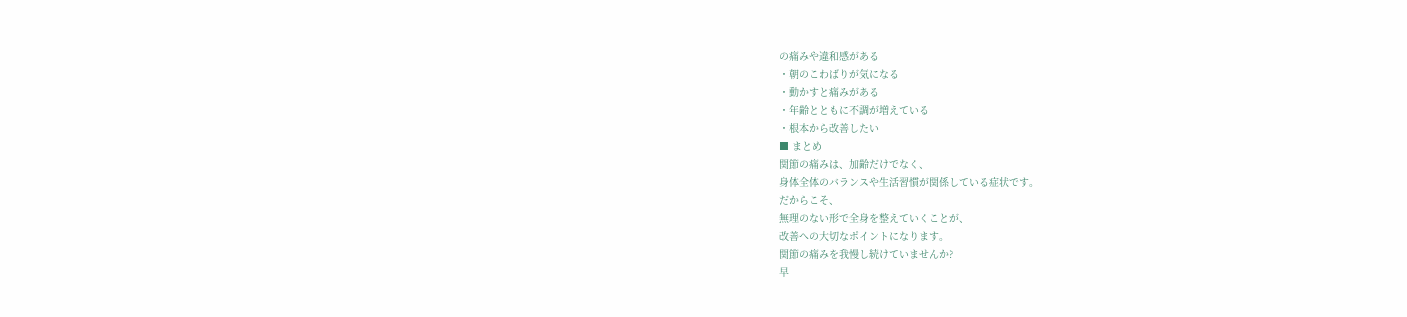の痛みや違和感がある
・朝のこわばりが気になる
・動かすと痛みがある
・年齢とともに不調が増えている
・根本から改善したい
■ まとめ
関節の痛みは、加齢だけでなく、
身体全体のバランスや生活習慣が関係している症状です。
だからこそ、
無理のない形で全身を整えていくことが、
改善への大切なポイントになります。
関節の痛みを我慢し続けていませんか?
早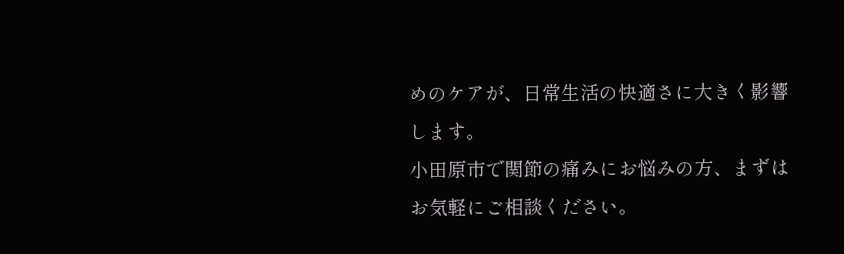めのケアが、日常生活の快適さに大きく影響します。
小田原市で関節の痛みにお悩みの方、まずはお気軽にご相談ください。